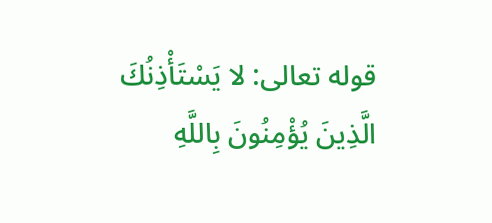قوله تعالى: لا يَسْتَأْذِنُكَ الَّذِينَ يُؤْمِنُونَ بِاللَّهِ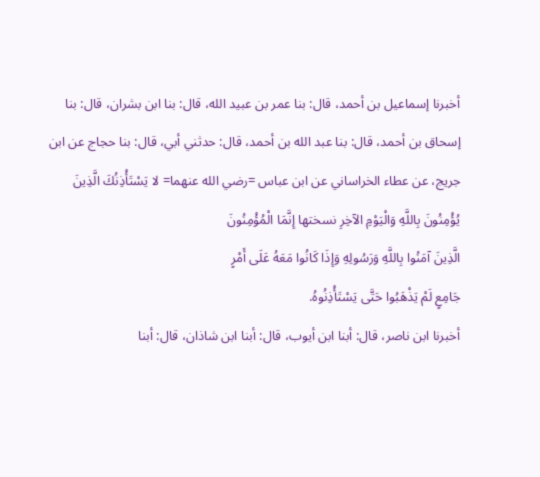أخبرنا إسماعيل بن أحمد، قال: بنا عمر بن عبيد الله، قال: بنا ابن بشران، قال: بنا
إسحاق بن أحمد، قال: بنا عبد الله بن أحمد، قال: حدثني أبي، قال: بنا حجاج عن ابن
جريج، عن عطاء الخراساني عن ابن عباس =رضي الله عنهما= لا يَسْتَأْذِنُكَ الَّذِينَ
يُؤْمِنُونَ بِاللَّهِ وَالْيَوْمِ الآخِرِ نسختها إِنَّمَا الْمُؤْمِنُونَ
الَّذِينَ آمَنُوا بِاللَّهِ وَرَسُولِهِ وَإِذَا كَانُوا مَعَهُ عَلَى أَمْرٍ
جَامِعٍ لَمْ يَذْهَبُوا حَتَّى يَسْتَأْذِنُوهُ.
أخبرنا ابن ناصر، قال: أبنا ابن أيوب، قال: أبنا ابن شاذان، قال: أبنا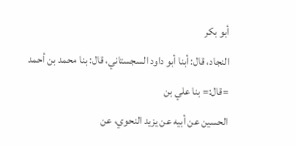أبو بكر
النجاد، قال: أبنا أبو داود السجستاني، قال: بنا محمد بن أحمد =قال:= بنا علي بن
الحسين عن أبيه عن يزيد النحوي، عن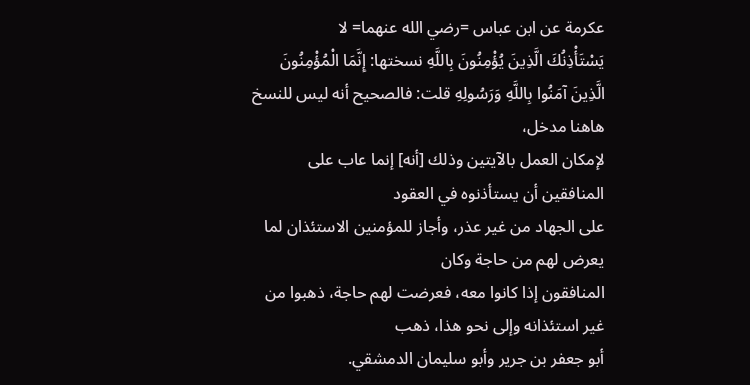عكرمة عن ابن عباس =رضي الله عنهما= لا
يَسْتَأْذِنُكَ الَّذِينَ يُؤْمِنُونَ بِاللَّهِ نسختها: إِنَّمَا الْمُؤْمِنُونَ
الَّذِينَ آمَنُوا بِاللَّهِ وَرَسُولِهِ قلت: فالصحيح أنه ليس للنسخ هاهنا مدخل،
لإمكان العمل بالآيتين وذلك [أنه] إنما عاب على المنافقين أن يستأذنوه في العقود
على الجهاد من غير عذر، وأجاز للمؤمنين الاستئذان لما يعرض لهم من حاجة وكان
المنافقون إذا كانوا معه، فعرضت لهم حاجة، ذهبوا من غير استئذانه وإلى نحو هذا، ذهب
أبو جعفر بن جرير وأبو سليمان الدمشقي.